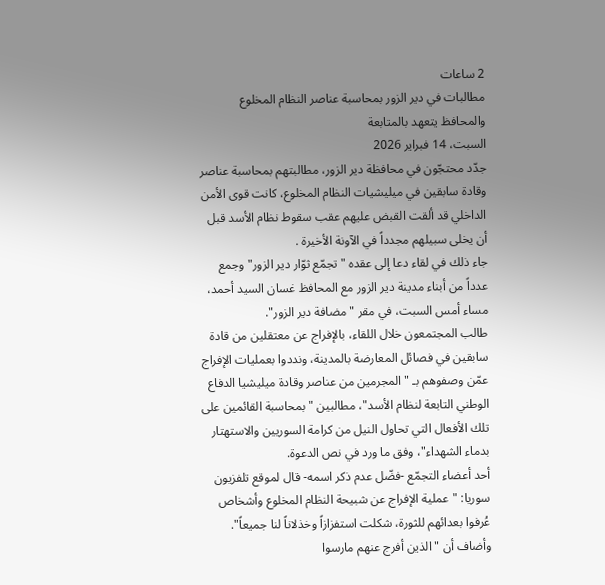2 ساعات
مطالبات في دير الزور بمحاسبة عناصر النظام المخلوع والمحافظ يتعهد بالمتابعة
السبت، 14 فبراير 2026
جدّد محتجّون في محافظة دير الزور، مطالبتهم بمحاسبة عناصر وقادة سابقين في ميليشيات النظام المخلوع، كانت قوى الأمن الداخلي قد ألقت القبض عليهم عقب سقوط نظام الأسد قبل أن يخلى سبيلهم مجدداً في الآونة الأخيرة .
جاء ذلك في لقاء دعا إلى عقده "تجمّع ثوّار دير الزور" وجمع عدداً من أبناء مدينة دير الزور مع المحافظ غسان السيد أحمد، مساء أمس السبت، في مقر "مضافة دير الزور".
طالب المجتمعون خلال اللقاء، بالإفراج عن معتقلين من قادة سابقين في فصائل المعارضة بالمدينة، ونددوا بعمليات الإفراج عمّن وصفوهم بـ "المجرمين من عناصر وقادة ميليشيا الدفاع الوطني التابعة لنظام الأسد"، مطالبين "بمحاسبة القائمين على تلك الأفعال التي تحاول النيل من كرامة السوريين والاستهتار بدماء الشهداء"، وفق ما ورد في نص الدعوة.
أحد أعضاء التجمّع -فضّل عدم ذكر اسمه- قال لموقع تلفزيون سوريا: "عملية الإفراج عن شبيحة النظام المخلوع وأشخاص عُرفوا بعدائهم للثورة، شكلت استفزازاً وخذلاناً لنا جميعاً".
وأضاف أن "الذين أفرج عنهم مارسوا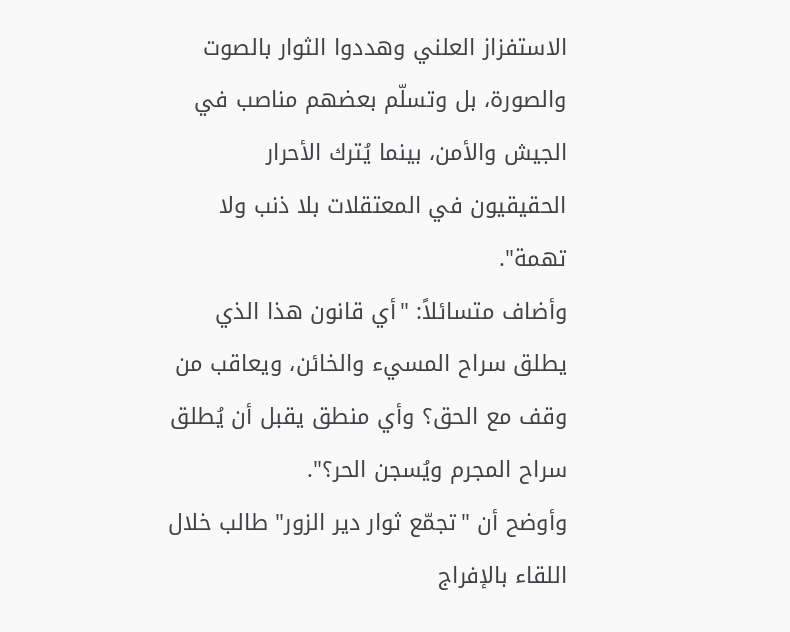الاستفزاز العلني وهددوا الثوار بالصوت والصورة، بل وتسلّم بعضهم مناصب في الجيش والأمن، بينما يُترك الأحرار الحقيقيون في المعتقلات بلا ذنب ولا تهمة".
وأضاف متسائلاً: "أي قانون هذا الذي يطلق سراح المسيء والخائن، ويعاقب من وقف مع الحق؟ وأي منطق يقبل أن يُطلق سراح المجرم ويُسجن الحر؟".
وأوضح أن "تجمّع ثوار دير الزور" طالب خلال اللقاء بالإفراج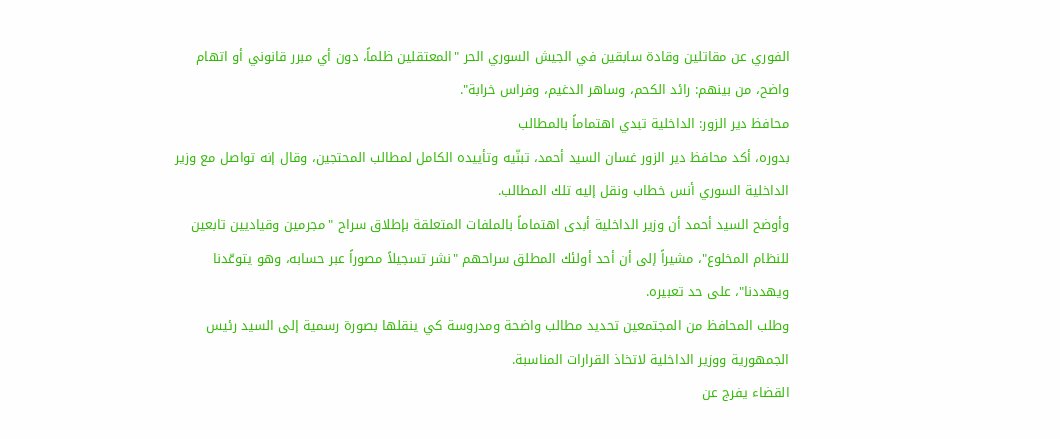الفوري عن مقاتلين وقادة سابقين في الجيش السوري الحر "المعتقلين ظلماً، دون أي مبرر قانوني أو اتهام واضح، من بينهم: رائد الكحم، وساهر الدغيم، وفراس خرابة".
محافظ دير الزور: الداخلية تبدي اهتماماً بالمطالب
بدوره، أكد محافظ دير الزور غسان السيد أحمد، تبنّيه وتأييده الكامل لمطالب المحتجين، وقال إنه تواصل مع وزير الداخلية السوري أنس خطاب ونقل إليه تلك المطالب.
وأوضح السيد أحمد أن وزير الداخلية أبدى اهتماماً بالملفات المتعلقة بإطلاق سراح "مجرمين وقياديين تابعين للنظام المخلوع"، مشيراً إلى أن أحد أولئك المطلق سراحهم "نشر تسجيلاً مصوراً عبر حسابه، وهو يتوعّدنا ويهددنا"، على حد تعبيره.
وطلب المحافظ من المجتمعين تحديد مطالب واضحة ومدروسة كي ينقلها بصورة رسمية إلى السيد رئيس الجمهورية ووزير الداخلية لاتخاذ القرارات المناسبة.
القضاء يفرج عن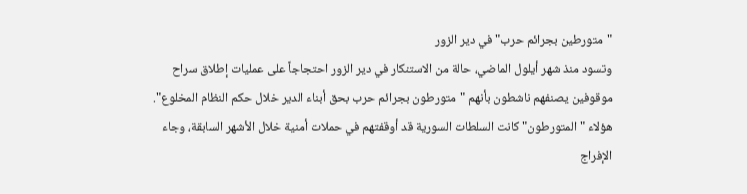"متورطين بجرائم حرب" في دير الزور
وتسود منذ شهر أيلول الماضي، حالة من الاستنكار في دير الزور احتجاجاً على عمليات إطلاق سراح موقوفين يصنفهم ناشطون بأنهم "متورطون بجرائم حرب بحق أبناء الدير خلال حكم النظام المخلوع".
هؤلاء "المتورطون" كانت السلطات السورية قد أوقفتهم في حملات أمنية خلال الأشهر السابقة، وجاء الإفراج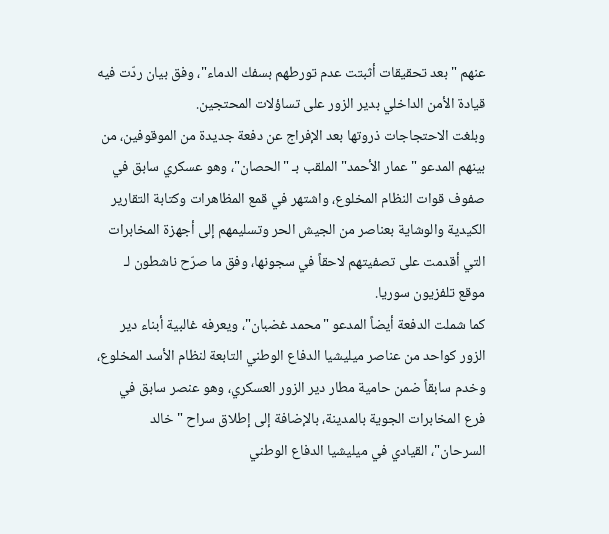عنهم "بعد تحقيقات أثبتت عدم تورطهم بسفك الدماء"، وفق بيان ردّت فيه قيادة الأمن الداخلي بدير الزور على تساؤلات المحتجين.
وبلغت الاحتجاجات ذروتها بعد الإفراج عن دفعة جديدة من الموقوفين، من بينهم المدعو "عمار الأحمد" الملقب بـ "الحصان"، وهو عسكري سابق في صفوف قوات النظام المخلوع، واشتهر في قمع المظاهرات وكتابة التقارير الكيدية والوشاية بعناصر من الجيش الحر وتسليمهم إلى أجهزة المخابرات التي أقدمت على تصفيتهم لاحقاً في سجونها، وفق ما صرّح ناشطون لـ موقع تلفزيون سوريا.
كما شملت الدفعة أيضاً المدعو "محمد غضبان"، ويعرفه غالبية أبناء دير الزور كواحد من عناصر ميليشيا الدفاع الوطني التابعة لنظام الأسد المخلوع، وخدم سابقاً ضمن حامية مطار دير الزور العسكري، وهو عنصر سابق في فرع المخابرات الجوية بالمدينة، بالإضافة إلى إطلاق سراح "خالد السرحان"، القيادي في ميليشيا الدفاع الوطني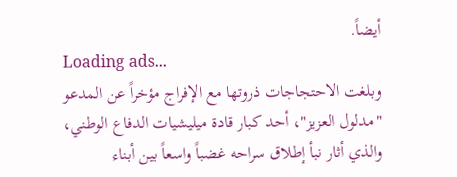أيضاً.
Loading ads...
وبلغت الاحتجاجات ذروتها مع الإفراج مؤخراً عن المدعو "مدلول العزيز"، أحد كبار قادة ميليشيات الدفاع الوطني، والذي أثار نبأ إطلاق سراحه غضباً واسعاً بين أبناء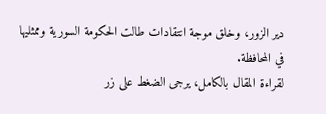دير الزور، وخلق موجة انتقادات طالت الحكومة السورية وممثليها في المحافظة.
لقراءة المقال بالكامل، يرجى الضغط على زر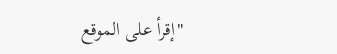"إقرأ على الموقع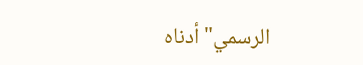الرسمي" أدناه